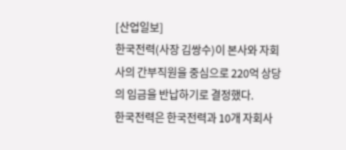[산업일보]
한국전력(사장 김쌍수)이 본사와 자회사의 간부직원을 중심으로 220억 상당의 임금을 반납하기로 결정했다.
한국전력은 한국전력과 10개 자회사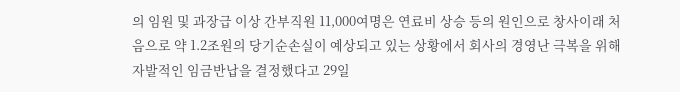의 임원 및 과장급 이상 간부직원 11,000여명은 연료비 상승 등의 원인으로 창사이래 처음으로 약 1.2조원의 당기순손실이 예상되고 있는 상황에서 회사의 경영난 극복을 위해 자발적인 임금반납을 결정했다고 29일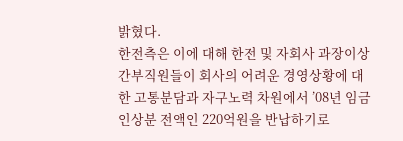밝혔다.
한전측은 이에 대해 한전 및 자회사 과장이상 간부직원들이 회사의 어려운 경영상황에 대한 고통분담과 자구노력 차원에서 ’08년 임금인상분 전액인 220억원을 반납하기로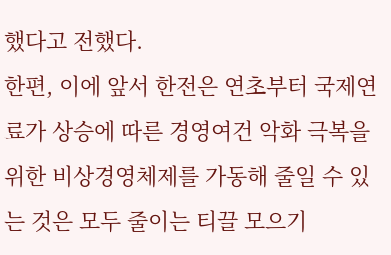했다고 전했다.
한편, 이에 앞서 한전은 연초부터 국제연료가 상승에 따른 경영여건 악화 극복을 위한 비상경영체제를 가동해 줄일 수 있는 것은 모두 줄이는 티끌 모으기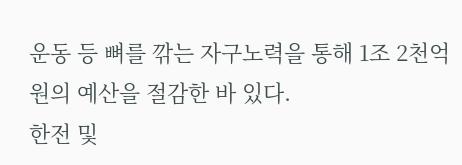운동 등 뼈를 깎는 자구노력을 통해 1조 2천억 원의 예산을 절감한 바 있다.
한전 및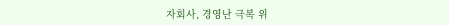자회사, 경영난 극복 위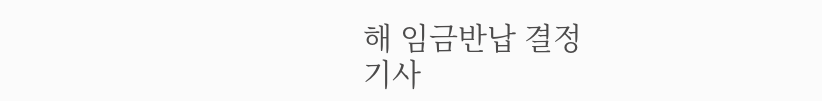해 임금반납 결정
기사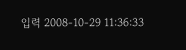입력 2008-10-29 11:36:33